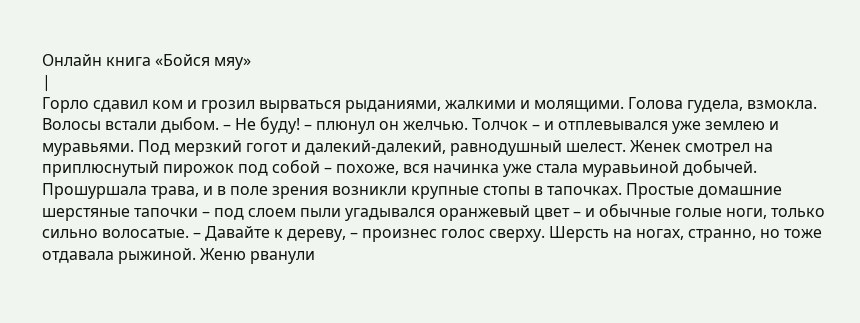Онлайн книга «Бойся мяу»
|
Горло сдавил ком и грозил вырваться рыданиями, жалкими и молящими. Голова гудела, взмокла. Волосы встали дыбом. – Не буду! – плюнул он желчью. Толчок – и отплевывался уже землею и муравьями. Под мерзкий гогот и далекий-далекий, равнодушный шелест. Женек смотрел на приплюснутый пирожок под собой – похоже, вся начинка уже стала муравьиной добычей. Прошуршала трава, и в поле зрения возникли крупные стопы в тапочках. Простые домашние шерстяные тапочки – под слоем пыли угадывался оранжевый цвет – и обычные голые ноги, только сильно волосатые. – Давайте к дереву, – произнес голос сверху. Шерсть на ногах, странно, но тоже отдавала рыжиной. Женю рванули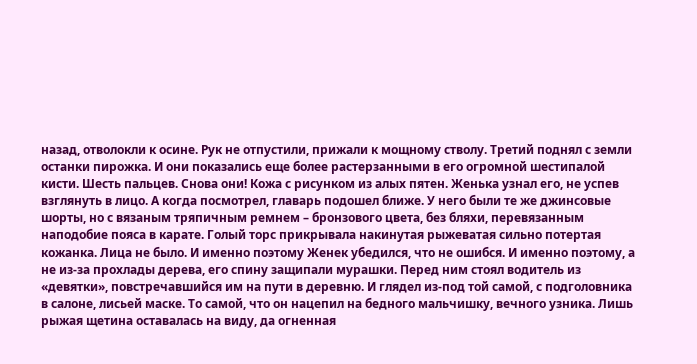назад, отволокли к осине. Рук не отпустили, прижали к мощному стволу. Третий поднял с земли останки пирожка. И они показались еще более растерзанными в его огромной шестипалой кисти. Шесть пальцев. Снова они! Кожа с рисунком из алых пятен. Женька узнал его, не успев взглянуть в лицо. А когда посмотрел, главарь подошел ближе. У него были те же джинсовые шорты, но с вязаным тряпичным ремнем – бронзового цвета, без бляхи, перевязанным наподобие пояса в карате. Голый торс прикрывала накинутая рыжеватая сильно потертая кожанка. Лица не было. И именно поэтому Женек убедился, что не ошибся. И именно поэтому, а не из-за прохлады дерева, его спину защипали мурашки. Перед ним стоял водитель из «девятки», повстречавшийся им на пути в деревню. И глядел из-под той самой, с подголовника в салоне, лисьей маске. То самой, что он нацепил на бедного мальчишку, вечного узника. Лишь рыжая щетина оставалась на виду, да огненная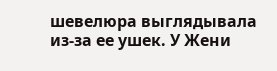шевелюра выглядывала из-за ее ушек. У Жени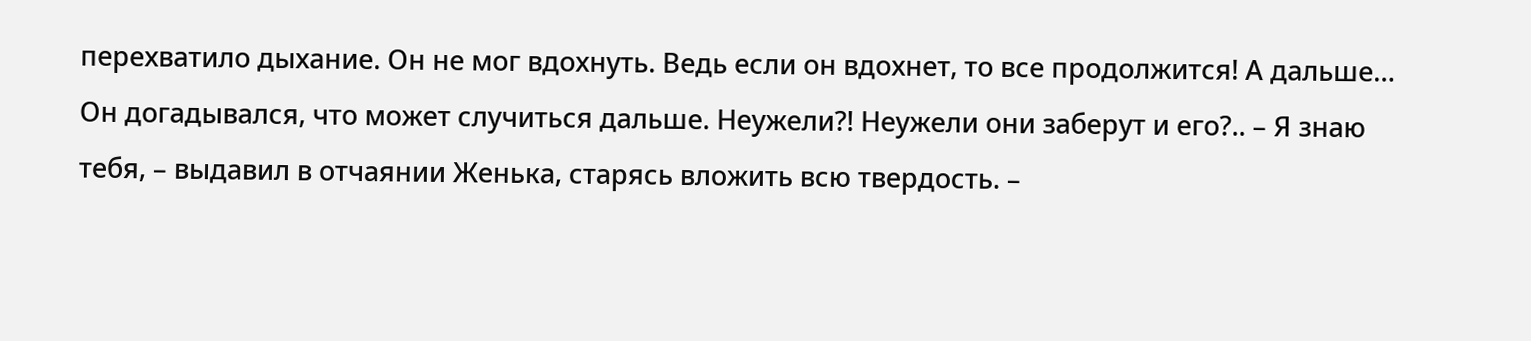перехватило дыхание. Он не мог вдохнуть. Ведь если он вдохнет, то все продолжится! А дальше… Он догадывался, что может случиться дальше. Неужели?! Неужели они заберут и его?.. – Я знаю тебя, – выдавил в отчаянии Женька, старясь вложить всю твердость. –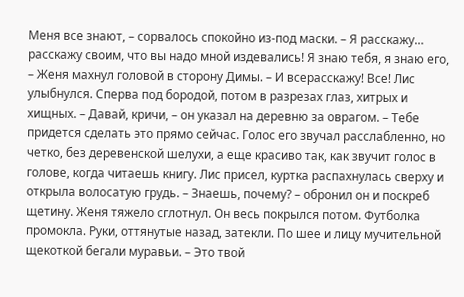Меня все знают, – сорвалось спокойно из-под маски. – Я расскажу… расскажу своим, что вы надо мной издевались! Я знаю тебя, я знаю его, – Женя махнул головой в сторону Димы. – И всерасскажу! Все! Лис улыбнулся. Сперва под бородой, потом в разрезах глаз, хитрых и хищных. – Давай, кричи, – он указал на деревню за оврагом. – Тебе придется сделать это прямо сейчас. Голос его звучал расслабленно, но четко, без деревенской шелухи, а еще красиво так, как звучит голос в голове, когда читаешь книгу. Лис присел, куртка распахнулась сверху и открыла волосатую грудь. – Знаешь, почему? – обронил он и поскреб щетину. Женя тяжело сглотнул. Он весь покрылся потом. Футболка промокла. Руки, оттянутые назад, затекли. По шее и лицу мучительной щекоткой бегали муравьи. – Это твой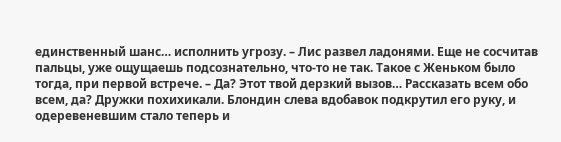единственный шанс… исполнить угрозу. – Лис развел ладонями. Еще не сосчитав пальцы, уже ощущаешь подсознательно, что-то не так. Такое с Женьком было тогда, при первой встрече. – Да? Этот твой дерзкий вызов… Рассказать всем обо всем, да? Дружки похихикали. Блондин слева вдобавок подкрутил его руку, и одеревеневшим стало теперь и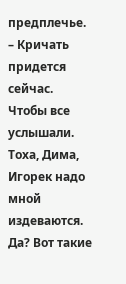предплечье. – Кричать придется сейчас. Чтобы все услышали. Тоха, Дима, Игорек надо мной издеваются. Да? Вот такие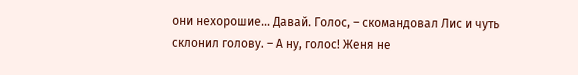они нехорошие… Давай. Голос, – скомандовал Лис и чуть склонил голову. – А ну, голос! Женя не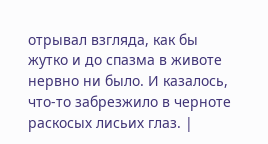отрывал взгляда, как бы жутко и до спазма в животе нервно ни было. И казалось, что-то забрезжило в черноте раскосых лисьих глаз. |